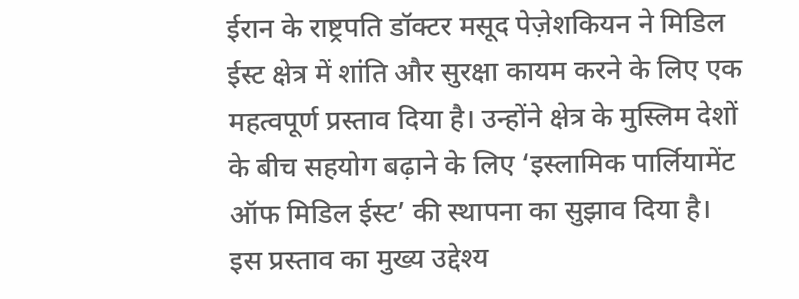ईरान के राष्ट्रपति डॉक्टर मसूद पेज़ेशकियन ने मिडिल ईस्ट क्षेत्र में शांति और सुरक्षा कायम करने के लिए एक महत्वपूर्ण प्रस्ताव दिया है। उन्होंने क्षेत्र के मुस्लिम देशों के बीच सहयोग बढ़ाने के लिए ‘इस्लामिक पार्लियामेंट ऑफ मिडिल ईस्ट’ की स्थापना का सुझाव दिया है। इस प्रस्ताव का मुख्य उद्देश्य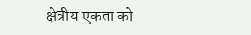क्षेत्रीय एकता को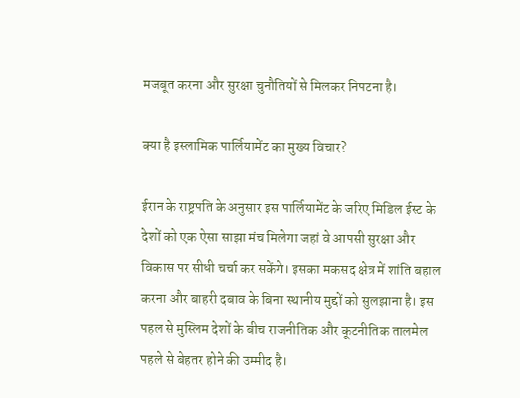मजबूत करना और सुरक्षा चुनौतियों से मिलकर निपटना है।

क्या है इस्लामिक पार्लियामेंट का मुख्य विचार?

ईरान के राष्ट्रपति के अनुसार इस पार्लियामेंट के जरिए मिडिल ईस्ट के देशों को एक ऐसा साझा मंच मिलेगा जहां वे आपसी सुरक्षा और विकास पर सीधी चर्चा कर सकेंगे। इसका मकसद क्षेत्र में शांति बहाल करना और बाहरी दबाव के बिना स्थानीय मुद्दों को सुलझाना है। इस पहल से मुस्लिम देशों के बीच राजनीतिक और कूटनीतिक तालमेल पहले से बेहतर होने की उम्मीद है।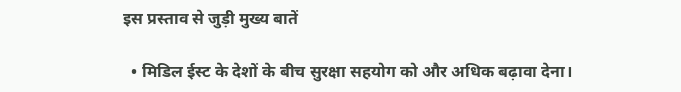इस प्रस्ताव से जुड़ी मुख्य बातें

  • मिडिल ईस्ट के देशों के बीच सुरक्षा सहयोग को और अधिक बढ़ावा देना।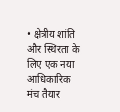• क्षेत्रीय शांति और स्थिरता के लिए एक नया आधिकारिक मंच तैयार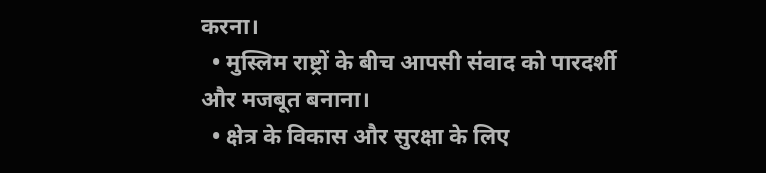करना।
  • मुस्लिम राष्ट्रों के बीच आपसी संवाद को पारदर्शी और मजबूत बनाना।
  • क्षेत्र के विकास और सुरक्षा के लिए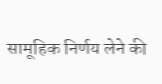सामूहिक निर्णय लेने की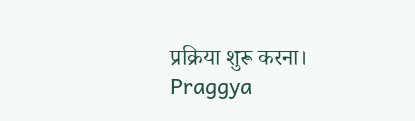प्रक्रिया शुरू करना।
Praggya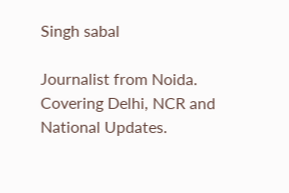Singh sabal

Journalist from Noida. Covering Delhi, NCR and National Updates.